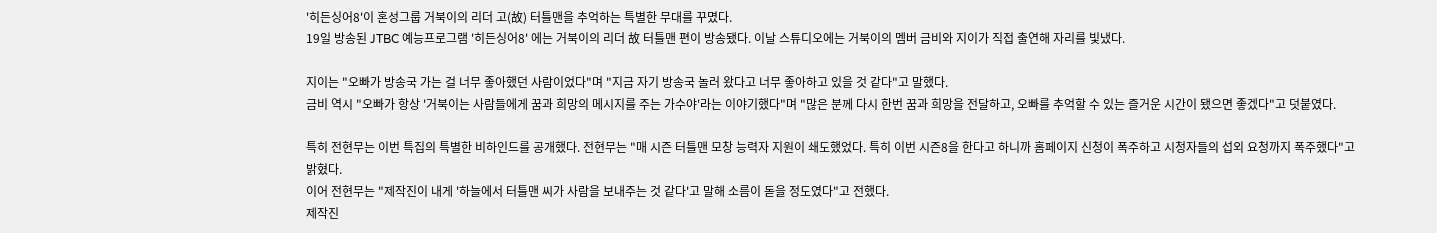'히든싱어8'이 혼성그룹 거북이의 리더 고(故) 터틀맨을 추억하는 특별한 무대를 꾸몄다.
19일 방송된 JTBC 예능프로그램 '히든싱어8' 에는 거북이의 리더 故 터틀맨 편이 방송됐다. 이날 스튜디오에는 거북이의 멤버 금비와 지이가 직접 출연해 자리를 빛냈다.

지이는 "오빠가 방송국 가는 걸 너무 좋아했던 사람이었다"며 "지금 자기 방송국 놀러 왔다고 너무 좋아하고 있을 것 같다"고 말했다.
금비 역시 "오빠가 항상 '거북이는 사람들에게 꿈과 희망의 메시지를 주는 가수야'라는 이야기했다"며 "많은 분께 다시 한번 꿈과 희망을 전달하고, 오빠를 추억할 수 있는 즐거운 시간이 됐으면 좋겠다"고 덧붙였다.

특히 전현무는 이번 특집의 특별한 비하인드를 공개했다. 전현무는 "매 시즌 터틀맨 모창 능력자 지원이 쇄도했었다. 특히 이번 시즌8을 한다고 하니까 홈페이지 신청이 폭주하고 시청자들의 섭외 요청까지 폭주했다"고 밝혔다.
이어 전현무는 "제작진이 내게 '하늘에서 터틀맨 씨가 사람을 보내주는 것 같다'고 말해 소름이 돋을 정도였다"고 전했다.
제작진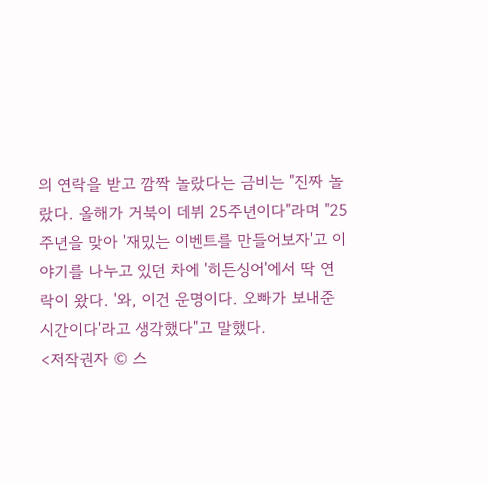의 연락을 받고 깜짝 놀랐다는 금비는 "진짜 놀랐다. 올해가 거북이 데뷔 25주년이다"라며 "25주년을 맞아 '재밌는 이벤트를 만들어보자'고 이야기를 나누고 있던 차에 '히든싱어'에서 딱 연락이 왔다. '와, 이건 운명이다. 오빠가 보내준 시간이다'라고 생각했다"고 말했다.
<저작권자 © 스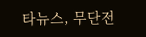타뉴스, 무단전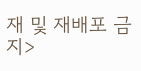재 및 재배포 금지>